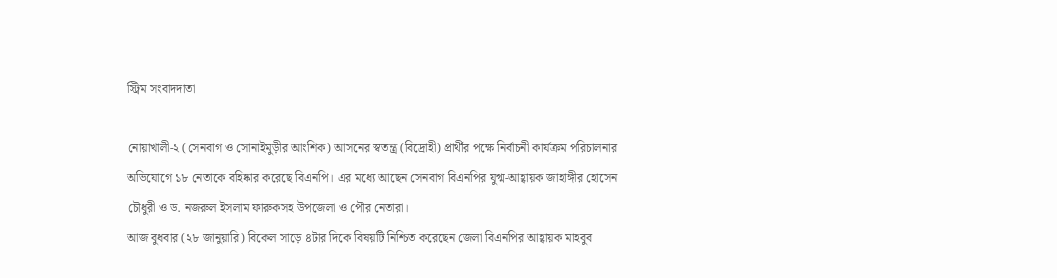স্ট্রিম সংবাদদাতা

নোয়াখালী-২ (সেনবাগ ও সোনাইমুড়ীর আংশিক) আসনের স্বতন্ত্র (বিদ্রোহী) প্রার্থীর পক্ষে নির্বাচনী কার্যক্রম পরিচালনার অভিযোগে ১৮ নেতাকে বহিষ্কার করেছে বিএনপি। এর মধ্যে আছেন সেনবাগ বিএনপির যুগ্ম-আহ্বায়ক জাহাঙ্গীর হোসেন চৌধুরী ও ড. নজরুল ইসলাম ফারুকসহ উপজেলা ও পৌর নেতারা।
আজ বুধবার (২৮ জানুয়ারি) বিকেল সাড়ে ৪টার দিকে বিষয়টি নিশ্চিত করেছেন জেলা বিএনপির আহ্বায়ক মাহবুব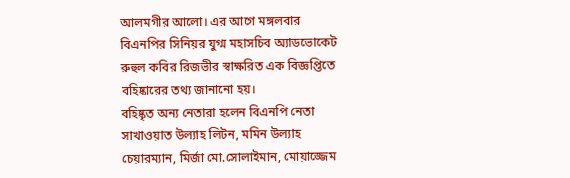আলমগীর আলো। এর আগে মঙ্গলবার বিএনপির সিনিয়র যুগ্ম মহাসচিব অ্যাডভোকেট রুহুল কবির রিজভীর স্বাক্ষরিত এক বিজ্ঞপ্তিতে বহিষ্কারের তথ্য জানানো হয়।
বহিষ্কৃত অন্য নেতারা হলেন বিএনপি নেতা সাখাওয়াত উল্যাহ লিটন, মমিন উল্যাহ চেয়ারম্যান, মির্জা মো.সোলাইমান, মোয়াজ্জেম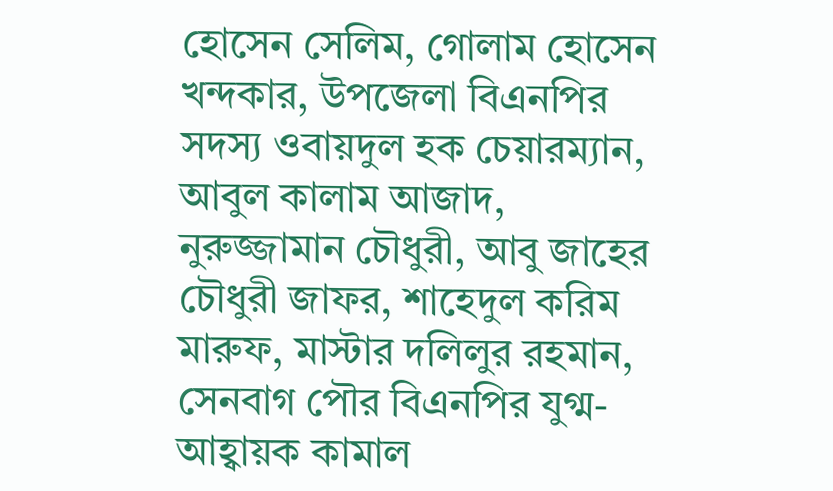হোসেন সেলিম, গোলাম হোসেন খন্দকার, উপজেলা বিএনপির সদস্য ওবায়দুল হক চেয়ারম্যান, আবুল কালাম আজাদ, নুরুজ্জামান চৌধুরী, আবু জাহের চৌধুরী জাফর, শাহেদুল করিম মারুফ, মাস্টার দলিলুর রহমান, সেনবাগ পৌর বিএনপির যুগ্ম-আহ্বায়ক কামাল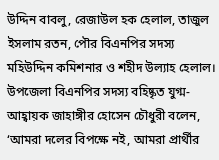উদ্দিন বাবলু, রেজাউল হক হেলাল, তাজুল ইসলাম রতন, পৌর বিএনপির সদস্য মহিউদ্দিন কমিশনার ও শহীদ উল্যাহ হেলাল।
উপজেলা বিএনপির সদস্য বহিষ্কৃত যুগ্ম-আহ্বায়ক জাহাঙ্গীর হোসেন চৌধুরী বলেন, ‘আমরা দলের বিপক্ষে নই, আমরা প্রার্থীর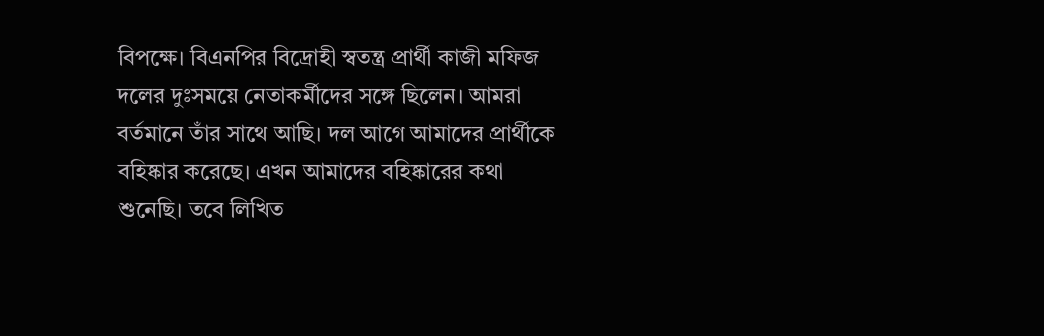বিপক্ষে। বিএনপির বিদ্রোহী স্বতন্ত্র প্রার্থী কাজী মফিজ দলের দুঃসময়ে নেতাকর্মীদের সঙ্গে ছিলেন। আমরা বর্তমানে তাঁর সাথে আছি। দল আগে আমাদের প্রার্থীকে বহিষ্কার করেছে। এখন আমাদের বহিষ্কারের কথা শুনেছি। তবে লিখিত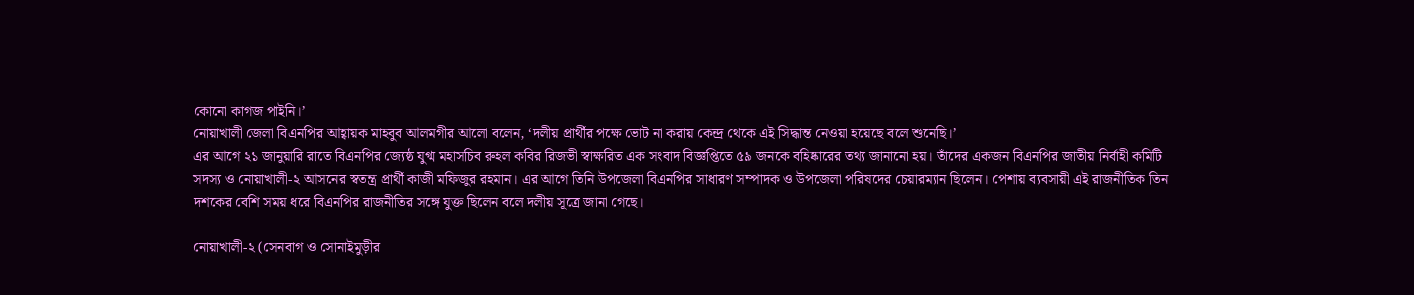কোনো কাগজ পাইনি।’
নোয়াখালী জেলা বিএনপির আহ্বায়ক মাহবুব আলমগীর আলো বলেন, ‘দলীয় প্রার্থীর পক্ষে ভোট না করায় কেন্দ্র থেকে এই সিদ্ধান্ত নেওয়া হয়েছে বলে শুনেছি।’
এর আগে ২১ জানুয়ারি রাতে বিএনপির জ্যেষ্ঠ যুগ্ম মহাসচিব রুহল কবির রিজভী স্বাক্ষরিত এক সংবাদ বিজ্ঞপ্তিতে ৫৯ জনকে বহিষ্কারের তথ্য জানানো হয়। তাঁদের একজন বিএনপির জাতীয় নির্বাহী কমিটি সদস্য ও নোয়াখালী-২ আসনের স্বতন্ত্র প্রার্থী কাজী মফিজুর রহমান। এর আগে তিনি উপজেলা বিএনপির সাধারণ সম্পাদক ও উপজেলা পরিষদের চেয়ারম্যান ছিলেন। পেশায় ব্যবসায়ী এই রাজনীতিক তিন দশকের বেশি সময় ধরে বিএনপির রাজনীতির সঙ্গে যুক্ত ছিলেন বলে দলীয় সূত্রে জানা গেছে।

নোয়াখালী-২ (সেনবাগ ও সোনাইমুড়ীর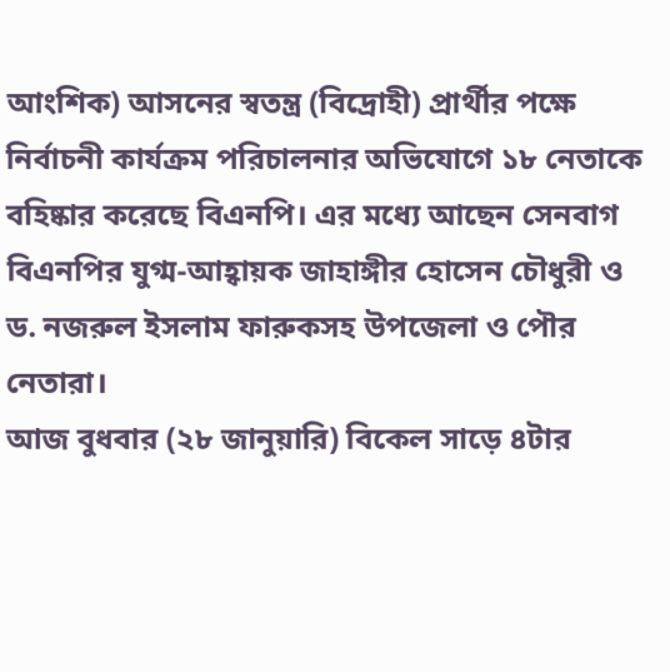আংশিক) আসনের স্বতন্ত্র (বিদ্রোহী) প্রার্থীর পক্ষে নির্বাচনী কার্যক্রম পরিচালনার অভিযোগে ১৮ নেতাকে বহিষ্কার করেছে বিএনপি। এর মধ্যে আছেন সেনবাগ বিএনপির যুগ্ম-আহ্বায়ক জাহাঙ্গীর হোসেন চৌধুরী ও ড. নজরুল ইসলাম ফারুকসহ উপজেলা ও পৌর নেতারা।
আজ বুধবার (২৮ জানুয়ারি) বিকেল সাড়ে ৪টার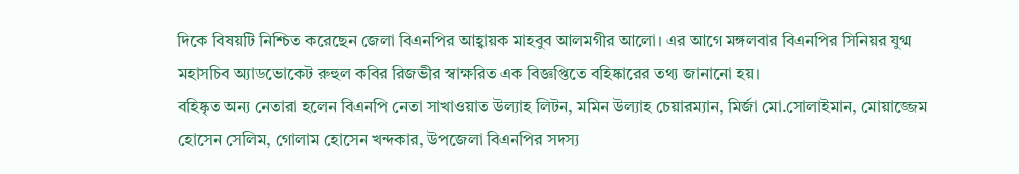দিকে বিষয়টি নিশ্চিত করেছেন জেলা বিএনপির আহ্বায়ক মাহবুব আলমগীর আলো। এর আগে মঙ্গলবার বিএনপির সিনিয়র যুগ্ম মহাসচিব অ্যাডভোকেট রুহুল কবির রিজভীর স্বাক্ষরিত এক বিজ্ঞপ্তিতে বহিষ্কারের তথ্য জানানো হয়।
বহিষ্কৃত অন্য নেতারা হলেন বিএনপি নেতা সাখাওয়াত উল্যাহ লিটন, মমিন উল্যাহ চেয়ারম্যান, মির্জা মো.সোলাইমান, মোয়াজ্জেম হোসেন সেলিম, গোলাম হোসেন খন্দকার, উপজেলা বিএনপির সদস্য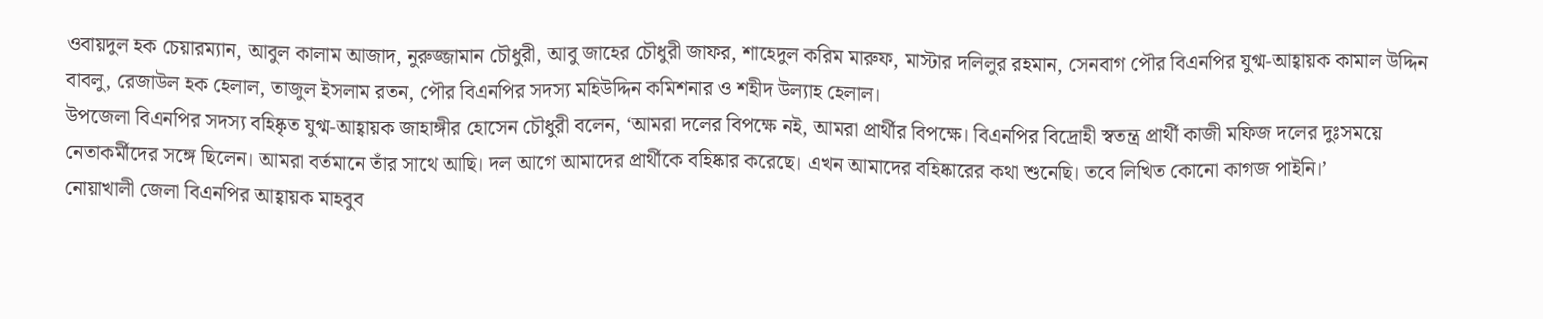ওবায়দুল হক চেয়ারম্যান, আবুল কালাম আজাদ, নুরুজ্জামান চৌধুরী, আবু জাহের চৌধুরী জাফর, শাহেদুল করিম মারুফ, মাস্টার দলিলুর রহমান, সেনবাগ পৌর বিএনপির যুগ্ম-আহ্বায়ক কামাল উদ্দিন বাবলু, রেজাউল হক হেলাল, তাজুল ইসলাম রতন, পৌর বিএনপির সদস্য মহিউদ্দিন কমিশনার ও শহীদ উল্যাহ হেলাল।
উপজেলা বিএনপির সদস্য বহিষ্কৃত যুগ্ম-আহ্বায়ক জাহাঙ্গীর হোসেন চৌধুরী বলেন, ‘আমরা দলের বিপক্ষে নই, আমরা প্রার্থীর বিপক্ষে। বিএনপির বিদ্রোহী স্বতন্ত্র প্রার্থী কাজী মফিজ দলের দুঃসময়ে নেতাকর্মীদের সঙ্গে ছিলেন। আমরা বর্তমানে তাঁর সাথে আছি। দল আগে আমাদের প্রার্থীকে বহিষ্কার করেছে। এখন আমাদের বহিষ্কারের কথা শুনেছি। তবে লিখিত কোনো কাগজ পাইনি।’
নোয়াখালী জেলা বিএনপির আহ্বায়ক মাহবুব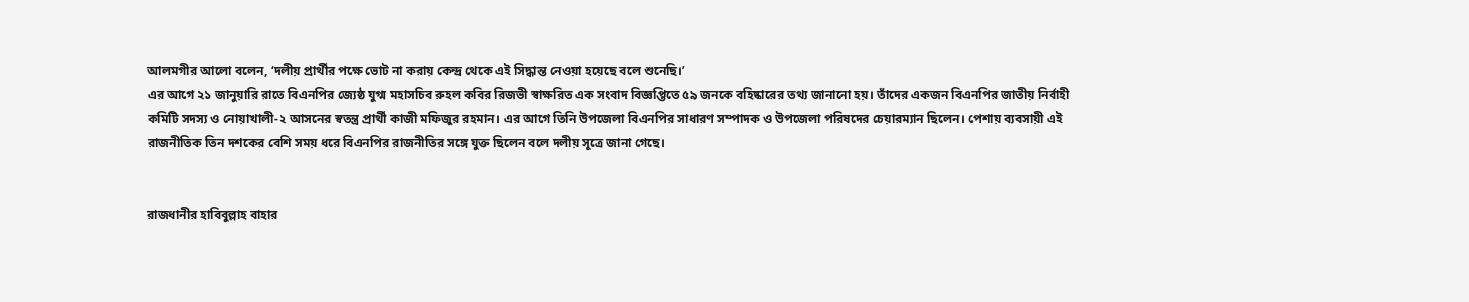আলমগীর আলো বলেন, ‘দলীয় প্রার্থীর পক্ষে ভোট না করায় কেন্দ্র থেকে এই সিদ্ধান্ত নেওয়া হয়েছে বলে শুনেছি।’
এর আগে ২১ জানুয়ারি রাতে বিএনপির জ্যেষ্ঠ যুগ্ম মহাসচিব রুহল কবির রিজভী স্বাক্ষরিত এক সংবাদ বিজ্ঞপ্তিতে ৫৯ জনকে বহিষ্কারের তথ্য জানানো হয়। তাঁদের একজন বিএনপির জাতীয় নির্বাহী কমিটি সদস্য ও নোয়াখালী-২ আসনের স্বতন্ত্র প্রার্থী কাজী মফিজুর রহমান। এর আগে তিনি উপজেলা বিএনপির সাধারণ সম্পাদক ও উপজেলা পরিষদের চেয়ারম্যান ছিলেন। পেশায় ব্যবসায়ী এই রাজনীতিক তিন দশকের বেশি সময় ধরে বিএনপির রাজনীতির সঙ্গে যুক্ত ছিলেন বলে দলীয় সূত্রে জানা গেছে।


রাজধানীর হাবিবুল্লাহ বাহার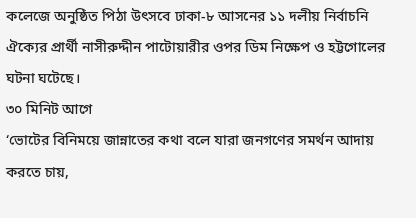কলেজে অনুষ্ঠিত পিঠা উৎসবে ঢাকা-৮ আসনের ১১ দলীয় নির্বাচনি ঐক্যের প্রার্থী নাসীরুদ্দীন পাটোয়ারীর ওপর ডিম নিক্ষেপ ও হট্টগোলের ঘটনা ঘটেছে।
৩০ মিনিট আগে
‘ভোটের বিনিময়ে জান্নাতের কথা বলে যারা জনগণের সমর্থন আদায় করতে চায়,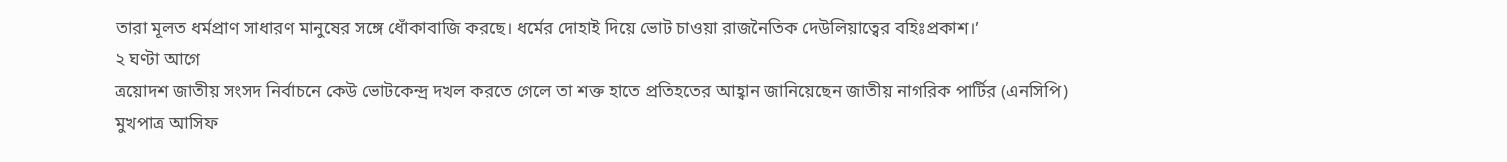তারা মূলত ধর্মপ্রাণ সাধারণ মানুষের সঙ্গে ধোঁকাবাজি করছে। ধর্মের দোহাই দিয়ে ভোট চাওয়া রাজনৈতিক দেউলিয়াত্বের বহিঃপ্রকাশ।’
২ ঘণ্টা আগে
ত্রয়োদশ জাতীয় সংসদ নির্বাচনে কেউ ভোটকেন্দ্র দখল করতে গেলে তা শক্ত হাতে প্রতিহতের আহ্বান জানিয়েছেন জাতীয় নাগরিক পার্টির (এনসিপি) মুখপাত্র আসিফ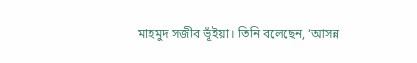মাহমুদ সজীব ভূঁইয়া। তিনি বলেছেন, ‘আসন্ন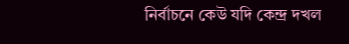নির্বাচনে কেউ যদি কেন্দ্র দখল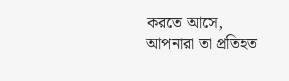করতে আসে, আপনারা তা প্রতিহত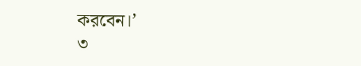করবেন।’
৩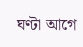ঘণ্টা আগে